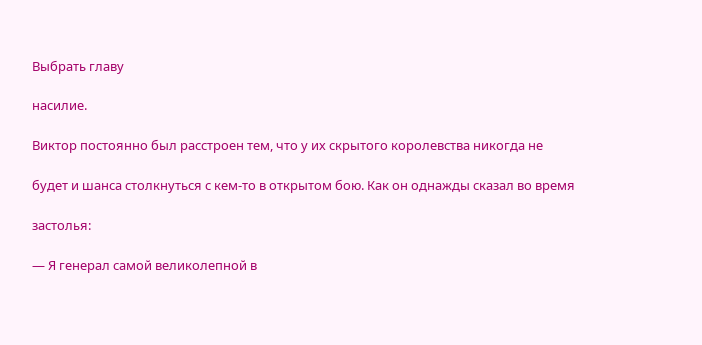Выбрать главу

насилие.

Виктор постоянно был расстроен тем, что у их скрытого королевства никогда не

будет и шанса столкнуться с кем-то в открытом бою. Как он однажды сказал во время

застолья:

— Я генерал самой великолепной в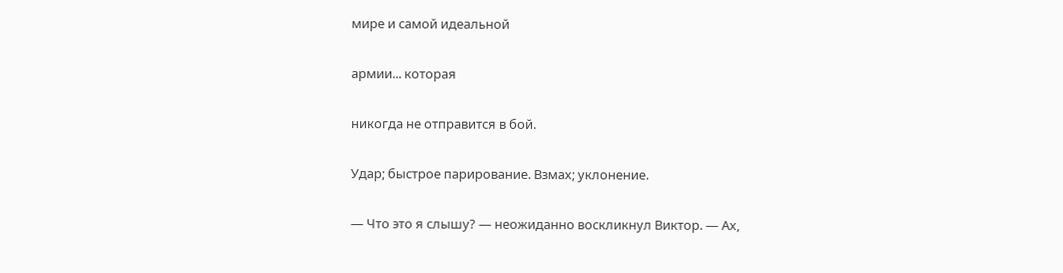мире и самой идеальной

армии... которая

никогда не отправится в бой.

Удар; быстрое парирование. Взмах; уклонение.

— Что это я слышу? — неожиданно воскликнул Виктор. — Ах,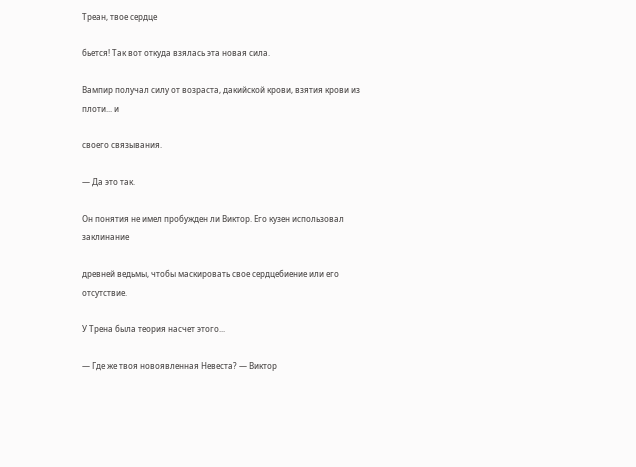Треан, твое сердце

бьется! Так вот откуда взялась эта новая сила.

Вампир получал силу от возраста, дакийской крови, взятия крови из плоти... и

своего связывания.

— Да это так.

Он понятия не имел пробужден ли Виктор. Его кузен использовал заклинание

древней ведьмы, чтобы маскировать свое сердцебиение или его отсутствие.

У Трена была теория насчет этого...

— Где же твоя новоявленная Невеста? — Виктор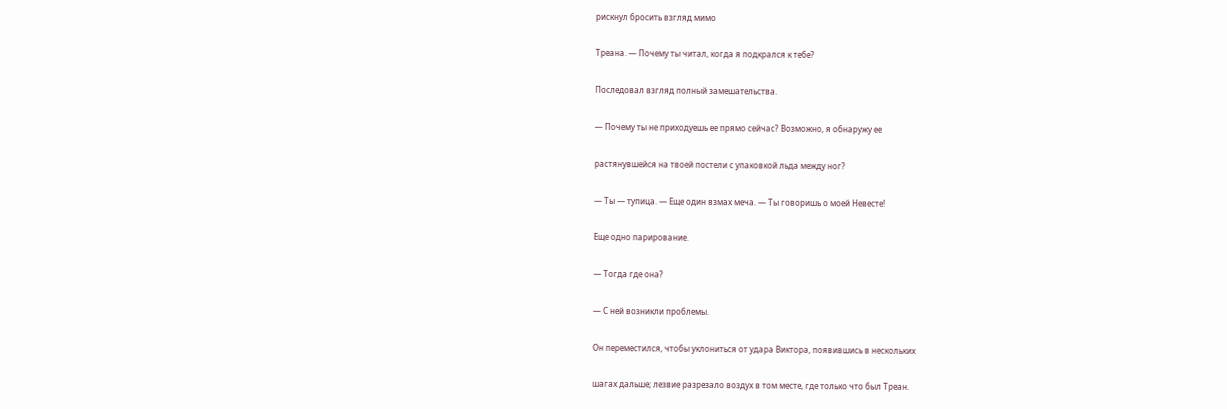рискнул бросить взгляд мимо

Треана. — Почему ты читал, когда я подкрался к тебе?

Последовал взгляд полный замешательства.

— Почему ты не приходуешь ее прямо сейчас? Возможно, я обнаружу ее

растянувшейся на твоей постели с упаковкой льда между ног?

— Ты — тупица. — Еще один взмах меча. — Ты говоришь о моей Невесте!

Еще одно парирование.

— Тогда где она?

— С ней возникли проблемы.

Он переместился, чтобы уклониться от удара Виктора, появившись в нескольких

шагах дальше; лезвие разрезало воздух в том месте, где только что был Треан.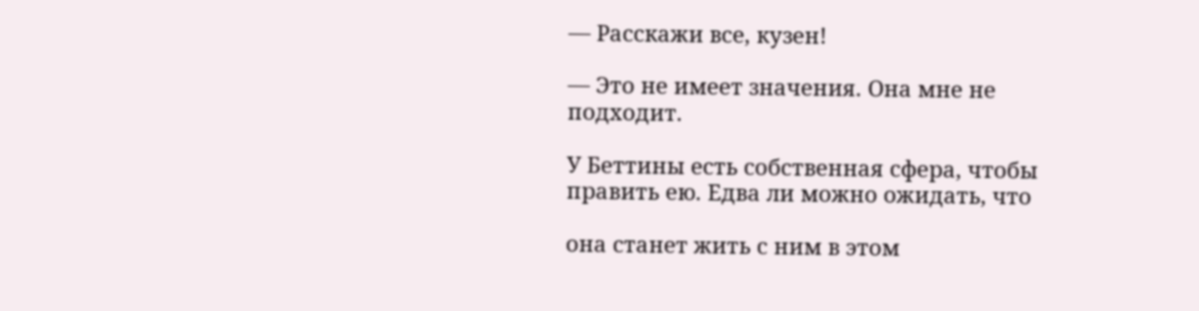— Расскажи все, кузен!

— Это не имеет значения. Она мне не подходит.

У Беттины есть собственная сфера, чтобы править ею. Едва ли можно ожидать, что

она станет жить с ним в этом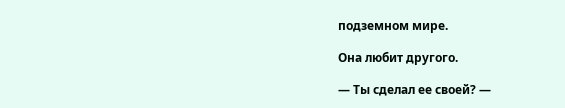подземном мире.

Она любит другого.

— Ты сделал ее своей? —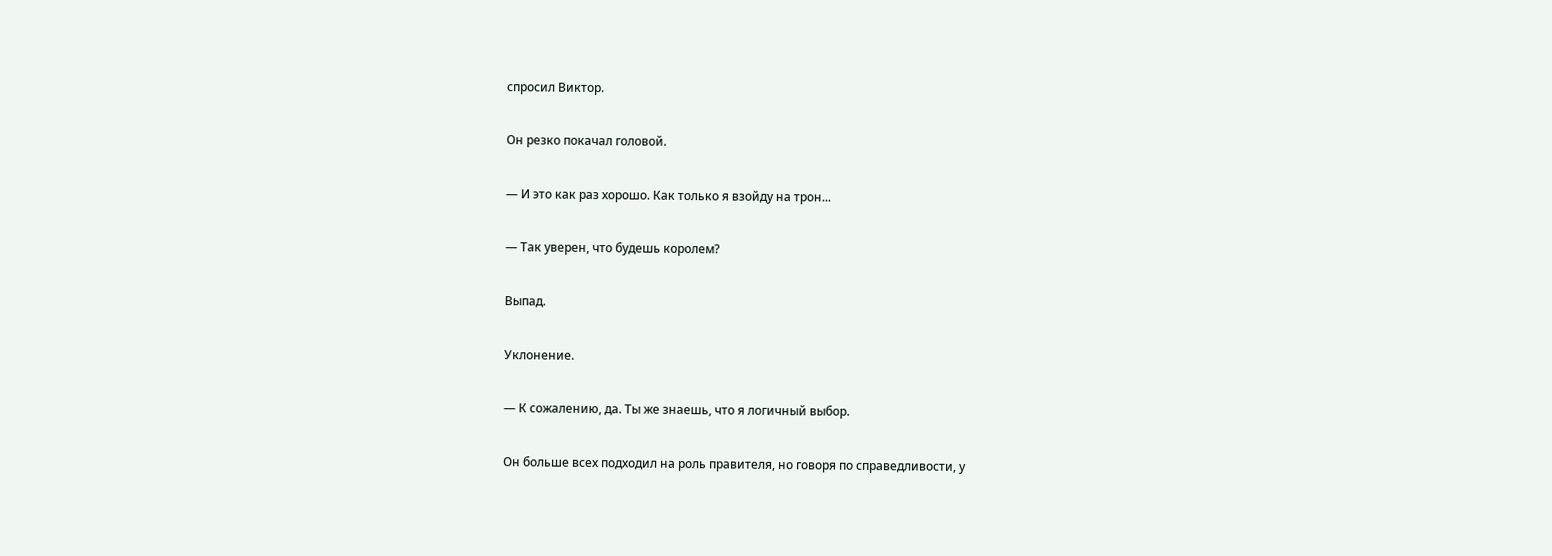спросил Виктор.

Он резко покачал головой.

— И это как раз хорошо. Как только я взойду на трон...

— Так уверен, что будешь королем?

Выпад.

Уклонение.

— К сожалению, да. Ты же знаешь, что я логичный выбор.

Он больше всех подходил на роль правителя, но говоря по справедливости, у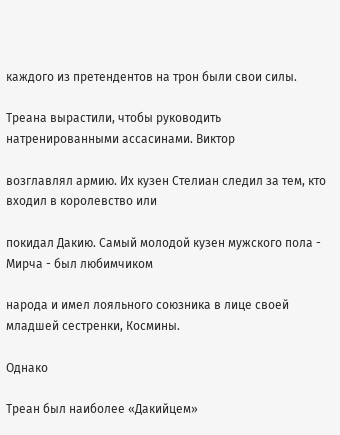каждого из претендентов на трон были свои силы.

Треана вырастили, чтобы руководить натренированными ассасинами. Виктор

возглавлял армию. Их кузен Стелиан следил за тем, кто входил в королевство или

покидал Дакию. Самый молодой кузен мужского пола - Мирча - был любимчиком

народа и имел лояльного союзника в лице своей младшей сестренки, Космины.

Однако

Треан был наиболее «Дакийцем»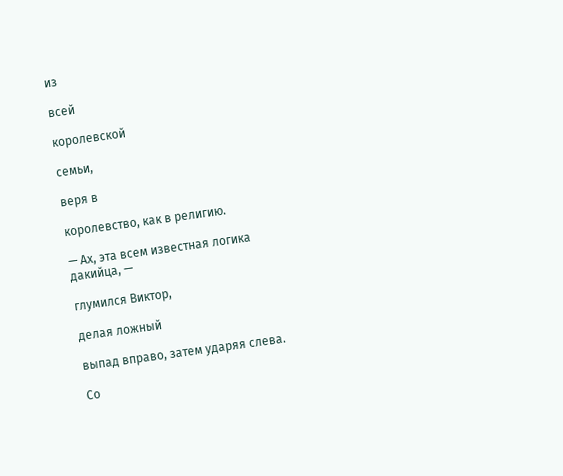из

всей

королевской

семьи,

веря в

королевство, как в религию.

— Ах, эта всем известная логика дакийца, —

глумился Виктор,

делая ложный

выпад вправо, затем ударяя слева.

Со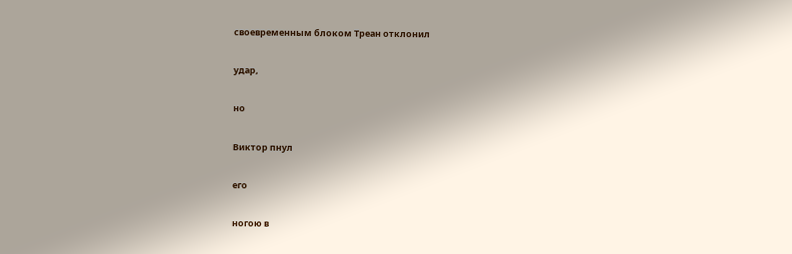своевременным блоком Треан отклонил

удар,

но

Виктор пнул

его

ногою в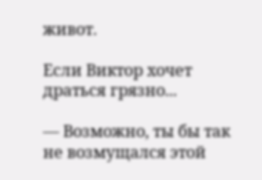живот.

Если Виктор хочет драться грязно...

— Возможно, ты бы так не возмущался этой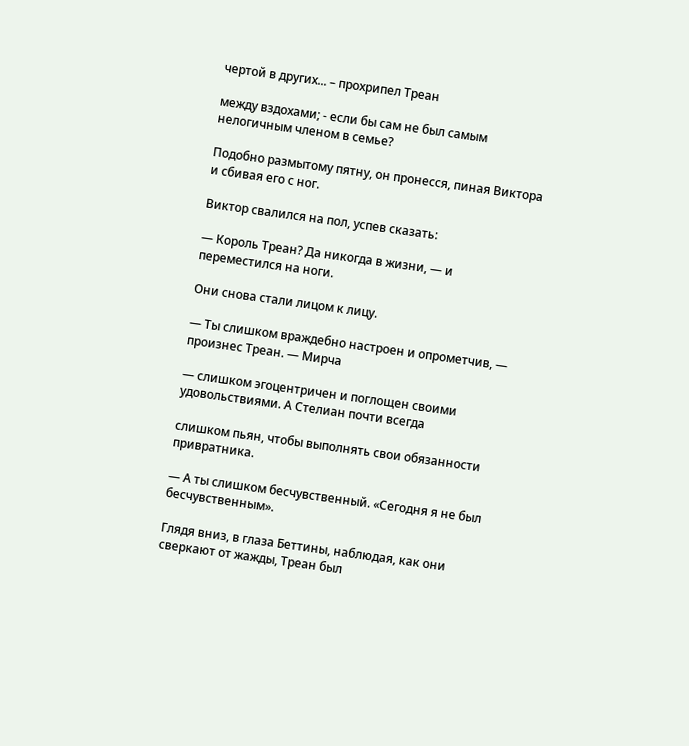чертой в других... – прохрипел Треан

между вздохами; - если бы сам не был самым нелогичным членом в семье?

Подобно размытому пятну, он пронесся, пиная Виктора и сбивая его с ног.

Виктор свалился на пол, успев сказать:

— Король Треан? Да никогда в жизни, — и переместился на ноги.

Они снова стали лицом к лицу.

— Ты слишком враждебно настроен и опрометчив, — произнес Треан. — Мирча

— слишком эгоцентричен и поглощен своими удовольствиями. А Стелиан почти всегда

слишком пьян, чтобы выполнять свои обязанности привратника.

— А ты слишком бесчувственный. «Сегодня я не был бесчувственным».

Глядя вниз, в глаза Беттины, наблюдая, как они сверкают от жажды, Треан был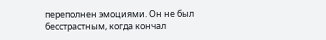переполнен эмоциями. Он не был бесстрастным, когда кончал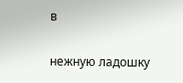в

нежную ладошку